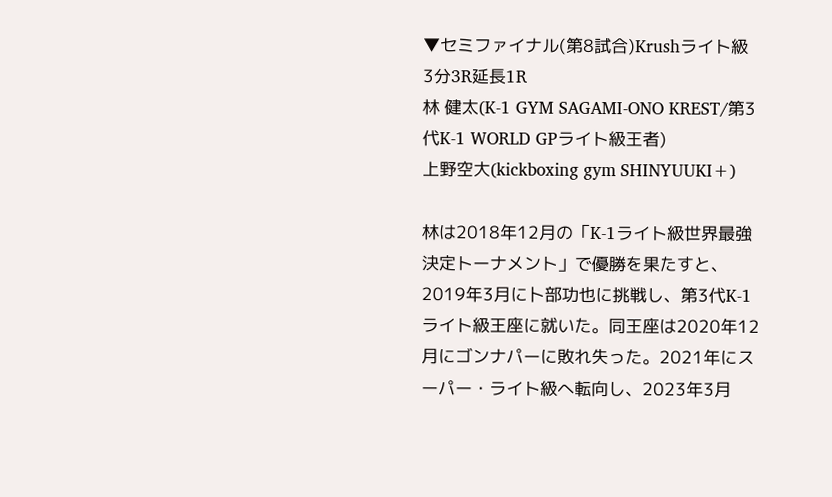▼セミファイナル(第8試合)Krushライト級 3分3R延長1R
林 健太(K-1 GYM SAGAMI-ONO KREST/第3代K-1 WORLD GPライト級王者)
上野空大(kickboxing gym SHINYUUKI+)

林は2018年12月の「K-1ライト級世界最強決定トーナメント」で優勝を果たすと、2019年3月に卜部功也に挑戦し、第3代K-1ライト級王座に就いた。同王座は2020年12月にゴンナパーに敗れ失った。2021年にスーパー・ライト級へ転向し、2023年3月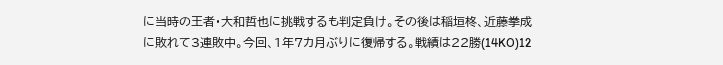に当時の王者・大和哲也に挑戦するも判定負け。その後は稲垣柊、近藤拳成に敗れて3連敗中。今回、1年7カ月ぶりに復帰する。戦績は22勝(14KO)12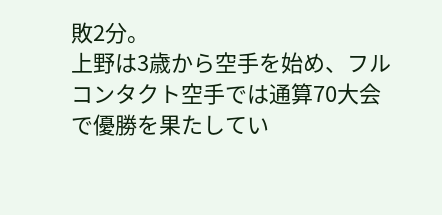敗2分。
上野は3歳から空手を始め、フルコンタクト空手では通算70大会で優勝を果たしてい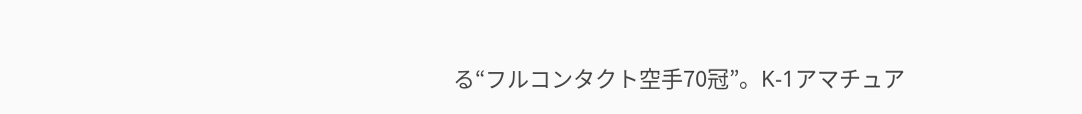る“フルコンタクト空手70冠”。K-1アマチュア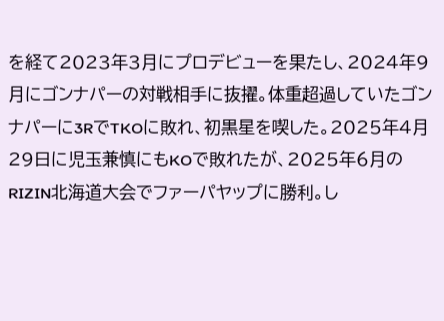を経て2023年3月にプロデビューを果たし、2024年9月にゴンナパーの対戦相手に抜擢。体重超過していたゴンナパーに3RでTKOに敗れ、初黒星を喫した。2025年4月29日に児玉兼慎にもKOで敗れたが、2025年6月のRIZIN北海道大会でファーパヤップに勝利。し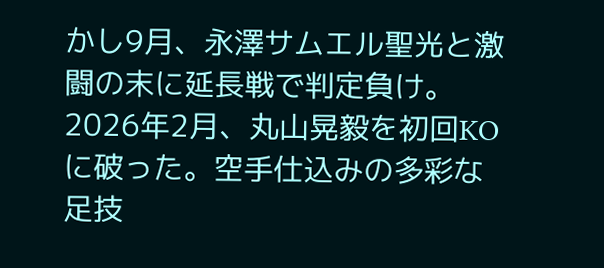かし9月、永澤サムエル聖光と激闘の末に延長戦で判定負け。2026年2月、丸山晃毅を初回KOに破った。空手仕込みの多彩な足技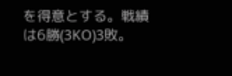を得意とする。戦績は6勝(3KO)3敗。